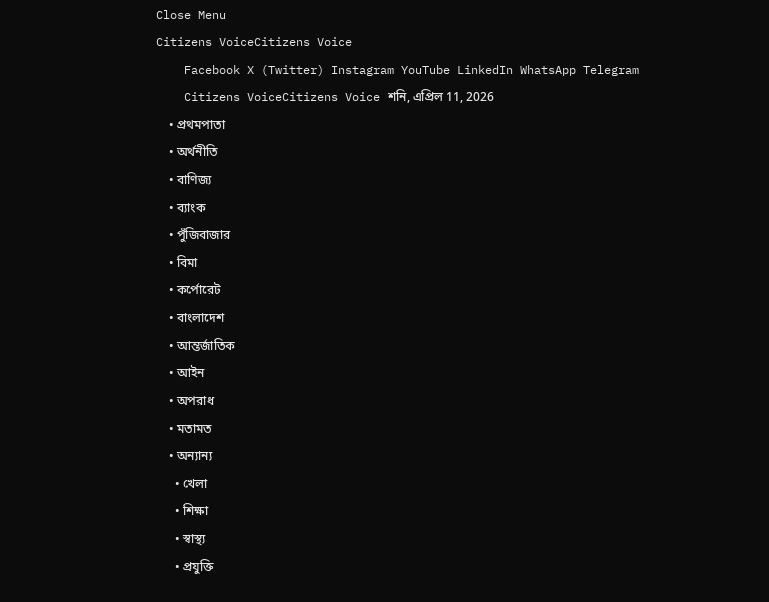Close Menu
Citizens VoiceCitizens Voice
    Facebook X (Twitter) Instagram YouTube LinkedIn WhatsApp Telegram
    Citizens VoiceCitizens Voice শনি, এপ্রিল 11, 2026
    • প্রথমপাতা
    • অর্থনীতি
    • বাণিজ্য
    • ব্যাংক
    • পুঁজিবাজার
    • বিমা
    • কর্পোরেট
    • বাংলাদেশ
    • আন্তর্জাতিক
    • আইন
    • অপরাধ
    • মতামত
    • অন্যান্য
      • খেলা
      • শিক্ষা
      • স্বাস্থ্য
      • প্রযুক্তি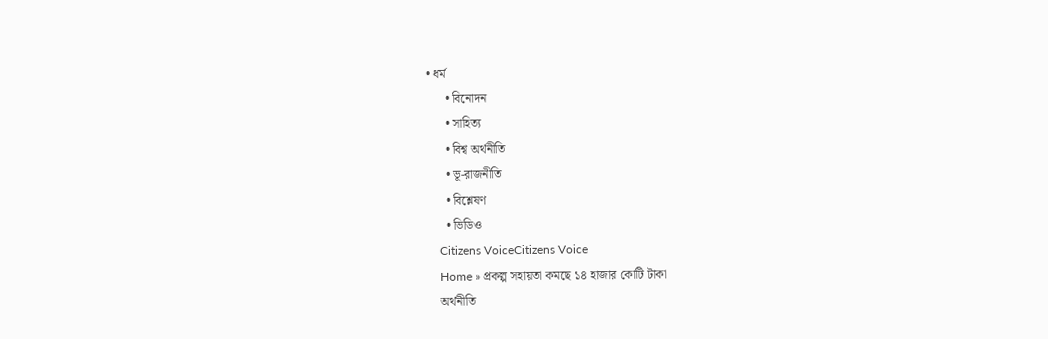• ধর্ম
      • বিনোদন
      • সাহিত্য
      • বিশ্ব অর্থনীতি
      • ভূ-রাজনীতি
      • বিশ্লেষণ
      • ভিডিও
    Citizens VoiceCitizens Voice
    Home » প্রকল্প সহায়তা কমছে ১৪ হাজার কোটি টাকা
    অর্থনীতি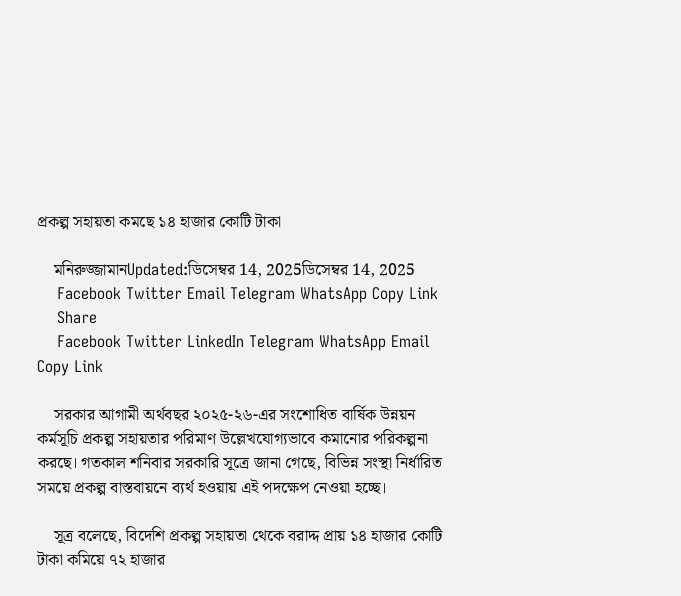প্রকল্প সহায়তা কমছে ১৪ হাজার কোটি টাকা

    মনিরুজ্জামানUpdated:ডিসেম্বর 14, 2025ডিসেম্বর 14, 2025
    Facebook Twitter Email Telegram WhatsApp Copy Link
    Share
    Facebook Twitter LinkedIn Telegram WhatsApp Email Copy Link

    সরকার আগামী অর্থবছর ২০২৫-২৬-এর সংশোধিত বার্ষিক উন্নয়ন কর্মসূচি প্রকল্প সহায়তার পরিমাণ উল্লেখযোগ্যভাবে কমানোর পরিকল্পনা করছে। গতকাল শনিবার সরকারি সূত্রে জানা গেছে, বিভিন্ন সংস্থা নির্ধারিত সময়ে প্রকল্প বাস্তবায়নে ব্যর্থ হওয়ায় এই পদক্ষেপ নেওয়া হচ্ছে।

    সূত্র বলেছে, বিদেশি প্রকল্প সহায়তা থেকে বরাদ্দ প্রায় ১৪ হাজার কোটি টাকা কমিয়ে ৭২ হাজার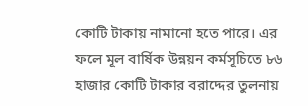কোটি টাকায় নামানো হতে পারে। এর ফলে মূল বার্ষিক উন্নয়ন কর্মসূচিতে ৮৬ হাজার কোটি টাকার বরাদ্দের তুলনায়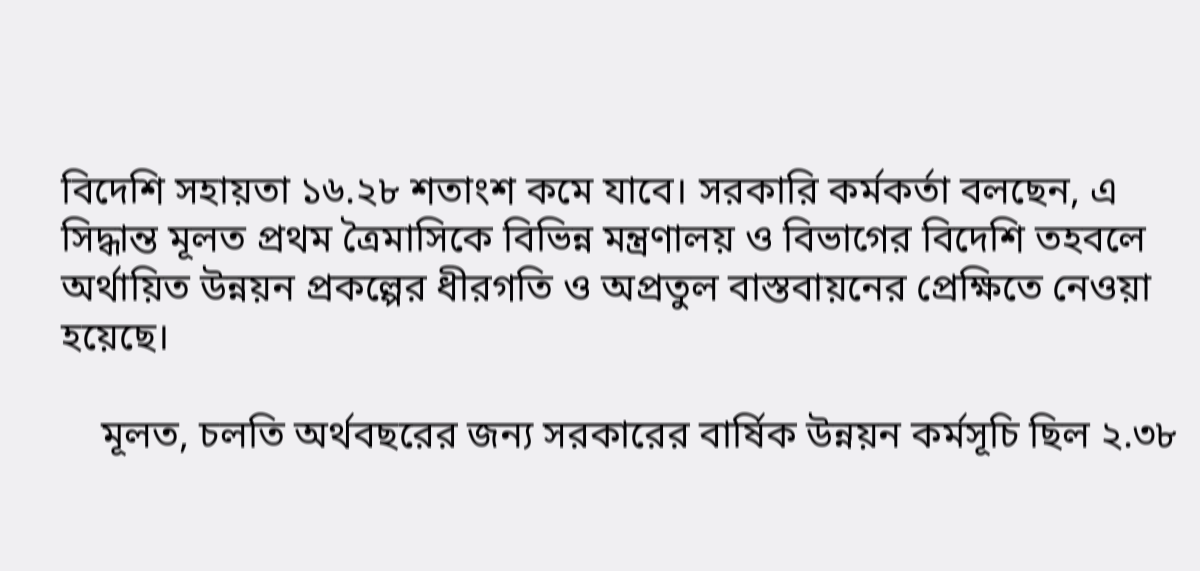বিদেশি সহায়তা ১৬.২৮ শতাংশ কমে যাবে। সরকারি কর্মকর্তা বলছেন, এ সিদ্ধান্ত মূলত প্রথম ত্রৈমাসিকে বিভিন্ন মন্ত্রণালয় ও বিভাগের বিদেশি তহবলে অর্থায়িত উন্নয়ন প্রকল্পের ধীরগতি ও অপ্রতুল বাস্তবায়নের প্রেক্ষিতে নেওয়া হয়েছে।

    মূলত, চলতি অর্থবছরের জন্য সরকারের বার্ষিক উন্নয়ন কর্মসূচি ছিল ২.৩৮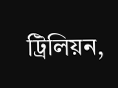ট্রিলিয়ন,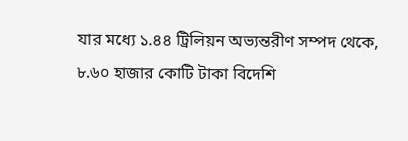যার মধ্যে ১.৪৪ ট্রিলিয়ন অভ্যন্তরীণ সম্পদ থেকে, ৮.৬০ হাজার কোটি টাকা বিদেশি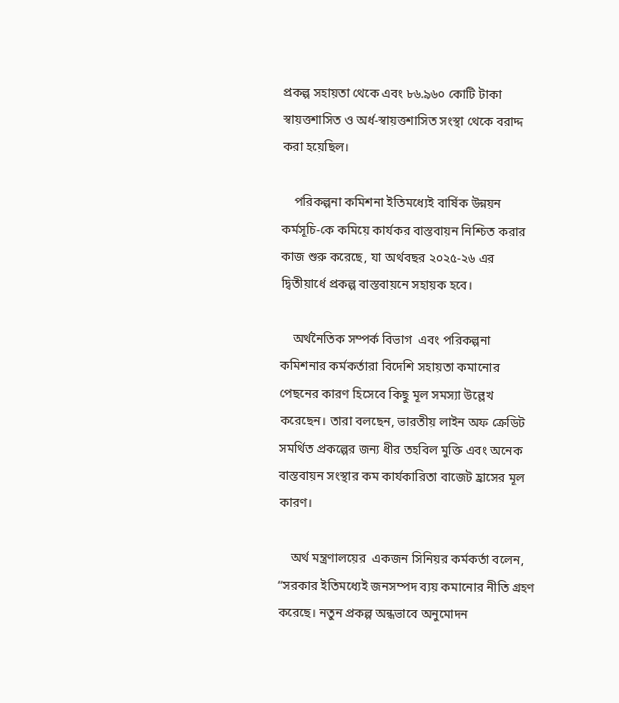প্রকল্প সহায়তা থেকে এবং ৮৬.৯৬০ কোটি টাকা স্বায়ত্তশাসিত ও অর্ধ-স্বায়ত্তশাসিত সংস্থা থেকে বরাদ্দ করা হয়েছিল।

    পরিকল্পনা কমিশনা ইতিমধ্যেই বার্ষিক উন্নয়ন কর্মসূচি-কে কমিয়ে কার্যকর বাস্তবায়ন নিশ্চিত করার কাজ শুরু করেছে, যা অর্থবছর ২০২৫-২৬ এর দ্বিতীয়ার্ধে প্রকল্প বাস্তবায়নে সহায়ক হবে।

    অর্থনৈতিক সম্পর্ক বিভাগ  এবং পরিকল্পনা কমিশনার কর্মকর্তারা বিদেশি সহায়তা কমানোর পেছনের কারণ হিসেবে কিছু মূল সমস্যা উল্লেখ করেছেন। তারা বলছেন, ভারতীয় লাইন অফ ক্রেডিট সমর্থিত প্রকল্পের জন্য ধীর তহবিল মুক্তি এবং অনেক বাস্তবায়ন সংস্থার কম কার্যকারিতা বাজেট হ্রাসের মূল কারণ।

    অর্থ মন্ত্রণালয়ের  একজন সিনিয়র কর্মকর্তা বলেন, “সরকার ইতিমধ্যেই জনসম্পদ ব্যয় কমানোর নীতি গ্রহণ করেছে। নতুন প্রকল্প অন্ধভাবে অনুমোদন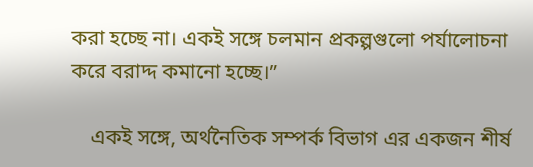করা হচ্ছে না। একই সঙ্গে চলমান প্রকল্পগুলো পর্যালোচনা করে বরাদ্দ কমানো হচ্ছে।”

    একই সঙ্গে, অর্থনৈতিক সম্পর্ক বিভাগ এর একজন শীর্ষ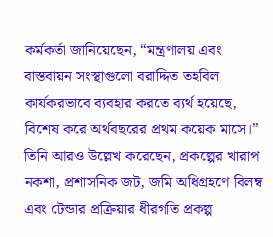কর্মকর্তা জানিয়েছেন, “মন্ত্রণালয় এবং বাস্তবায়ন সংস্থাগুলো বরাদ্দিত তহবিল কার্যকরভাবে ব্যবহার করতে ব্যর্থ হয়েছে, বিশেষ করে অর্থবছরের প্রথম কয়েক মাসে।” তিনি আরও উল্লেখ করেছেন, প্রকল্পের খারাপ নকশা, প্রশাসনিক জট, জমি অধিগ্রহণে বিলম্ব এবং টেন্ডার প্রক্রিয়ার ধীরগতি প্রকল্প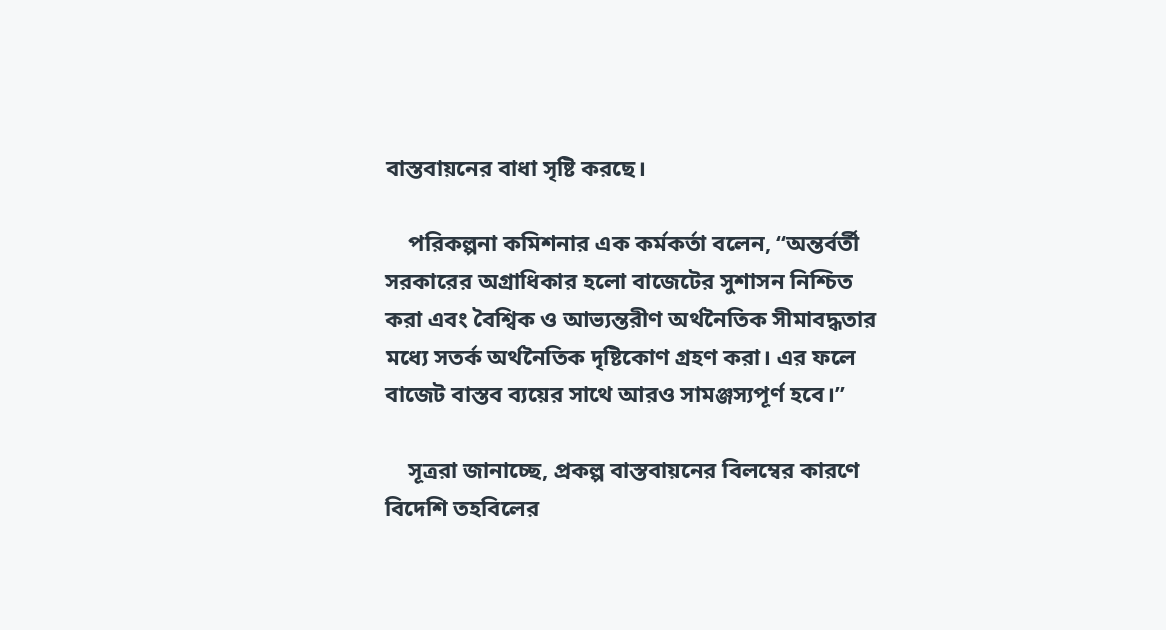বাস্তবায়নের বাধা সৃষ্টি করছে।

    পরিকল্পনা কমিশনার এক কর্মকর্তা বলেন, “অন্তর্বর্তী সরকারের অগ্রাধিকার হলো বাজেটের সুশাসন নিশ্চিত করা এবং বৈশ্বিক ও আভ্যন্তরীণ অর্থনৈতিক সীমাবদ্ধতার মধ্যে সতর্ক অর্থনৈতিক দৃষ্টিকোণ গ্রহণ করা। এর ফলে বাজেট বাস্তব ব্যয়ের সাথে আরও সামঞ্জস্যপূর্ণ হবে।”

    সূত্ররা জানাচ্ছে, প্রকল্প বাস্তবায়নের বিলম্বের কারণে বিদেশি তহবিলের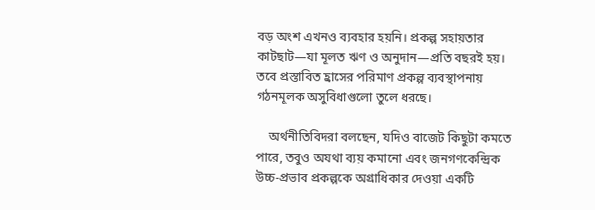বড় অংশ এখনও ব্যবহার হয়নি। প্রকল্প সহায়তার কাটছাট—যা মূলত ঋণ ও অনুদান—প্রতি বছরই হয়। তবে প্রস্তাবিত হ্রাসের পরিমাণ প্রকল্প ব্যবস্থাপনায় গঠনমূলক অসুবিধাগুলো তুলে ধরছে।

    অর্থনীতিবিদরা বলছেন, যদিও বাজেট কিছুটা কমতে পারে, তবুও অযথা ব্যয় কমানো এবং জনগণকেন্দ্রিক উচ্চ-প্রভাব প্রকল্পকে অগ্রাধিকার দেওয়া একটি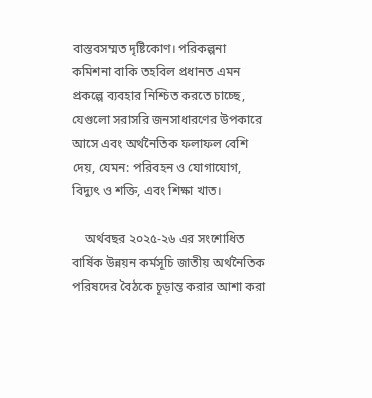বাস্তবসম্মত দৃষ্টিকোণ। পরিকল্পনা কমিশনা বাকি তহবিল প্রধানত এমন প্রকল্পে ব্যবহার নিশ্চিত করতে চাচ্ছে, যেগুলো সরাসরি জনসাধারণের উপকারে আসে এবং অর্থনৈতিক ফলাফল বেশি দেয়, যেমন: পরিবহন ও যোগাযোগ, বিদ্যুৎ ও শক্তি, এবং শিক্ষা খাত।

    অর্থবছর ২০২৫-২৬ এর সংশোধিত বার্ষিক উন্নয়ন কর্মসূচি জাতীয় অর্থনৈতিক পরিষদের বৈঠকে চূড়ান্ত করার আশা করা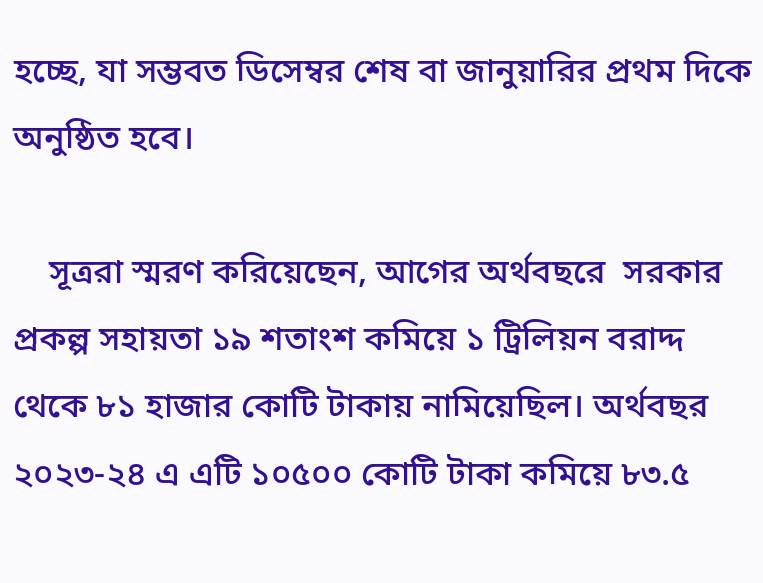হচ্ছে, যা সম্ভবত ডিসেম্বর শেষ বা জানুয়ারির প্রথম দিকে অনুষ্ঠিত হবে।

    সূত্ররা স্মরণ করিয়েছেন, আগের অর্থবছরে  সরকার প্রকল্প সহায়তা ১৯ শতাংশ কমিয়ে ১ ট্রিলিয়ন বরাদ্দ থেকে ৮১ হাজার কোটি টাকায় নামিয়েছিল। অর্থবছর ২০২৩-২৪ এ এটি ১০৫০০ কোটি টাকা কমিয়ে ৮৩.৫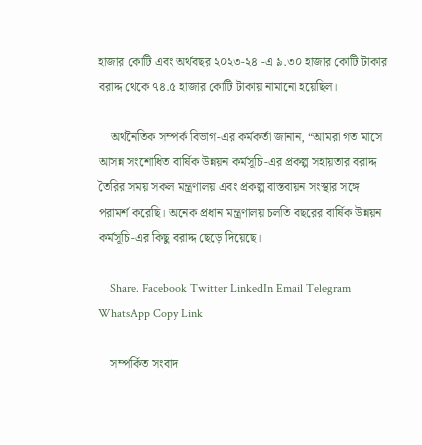হাজার কোটি এবং অর্থবছর ২০২৩-২৪ -এ ৯.৩০ হাজার কোটি টাকার বরাদ্দ থেকে ৭৪.৫ হাজার কোটি টাকায় নামানো হয়েছিল।

    অর্থনৈতিক সম্পর্ক বিভাগ-এর কর্মকর্তা জানান, “আমরা গত মাসে আসন্ন সংশোধিত বার্ষিক উন্নয়ন কর্মসূচি-এর প্রকল্প সহায়তার বরাদ্দ তৈরির সময় সকল মন্ত্রণালয় এবং প্রকল্প বাস্তবায়ন সংস্থার সঙ্গে পরামর্শ করেছি। অনেক প্রধান মন্ত্রণালয় চলতি বছরের বার্ষিক উন্নয়ন কর্মসূচি-এর কিছু বরাদ্দ ছেড়ে দিয়েছে।

    Share. Facebook Twitter LinkedIn Email Telegram WhatsApp Copy Link

    সম্পর্কিত সংবাদ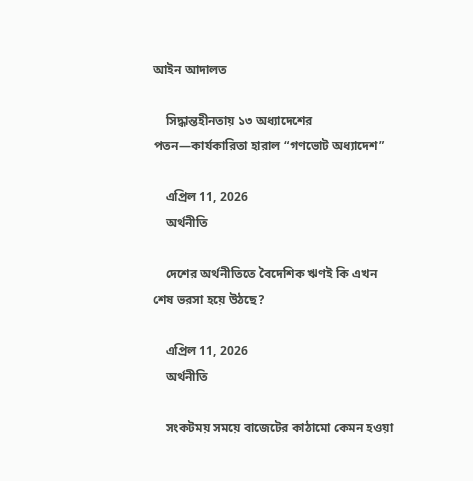আইন আদালত

    সিদ্ধান্তহীনতায় ১৩ অধ্যাদেশের পতন—কার্যকারিতা হারাল “গণভোট অধ্যাদেশ”

    এপ্রিল 11, 2026
    অর্থনীতি

    দেশের অর্থনীতিতে বৈদেশিক ঋণই কি এখন শেষ ভরসা হয়ে উঠছে?

    এপ্রিল 11, 2026
    অর্থনীতি

    সংকটময় সময়ে বাজেটের কাঠামো কেমন হওয়া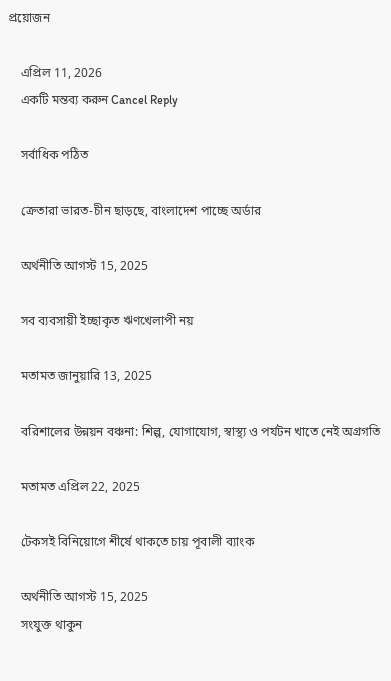প্রয়োজন

    এপ্রিল 11, 2026
    একটি মন্তব্য করুন Cancel Reply

    সর্বাধিক পঠিত

    ক্রেতারা ভারত-চীন ছাড়ছে, বাংলাদেশ পাচ্ছে অর্ডার

    অর্থনীতি আগস্ট 15, 2025

    সব ব্যবসায়ী ইচ্ছাকৃত ঋণখেলাপী নয়

    মতামত জানুয়ারি 13, 2025

    বরিশালের উন্নয়ন বঞ্চনা: শিল্প, যোগাযোগ, স্বাস্থ্য ও পর্যটন খাতে নেই অগ্রগতি

    মতামত এপ্রিল 22, 2025

    টেকসই বিনিয়োগে শীর্ষে থাকতে চায় পূবালী ব্যাংক

    অর্থনীতি আগস্ট 15, 2025
    সংযুক্ত থাকুন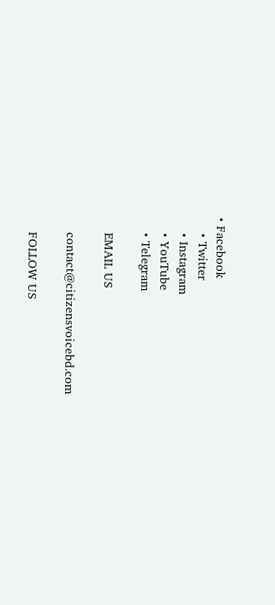• Facebook
    • Twitter
    • Instagram
    • YouTube
    • Telegram

    EMAIL US

    contact@citizensvoicebd.com

    FOLLOW US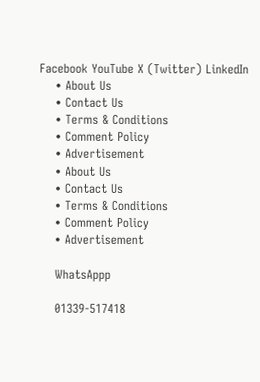Facebook YouTube X (Twitter) LinkedIn
    • About Us
    • Contact Us
    • Terms & Conditions
    • Comment Policy
    • Advertisement
    • About Us
    • Contact Us
    • Terms & Conditions
    • Comment Policy
    • Advertisement

    WhatsAppp

    01339-517418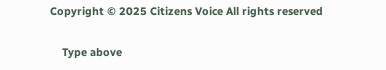Copyright © 2025 Citizens Voice All rights reserved

    Type above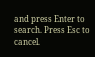and press Enter to search. Press Esc to cancel.